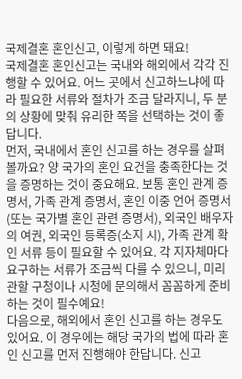국제결혼 혼인신고, 이렇게 하면 돼요!
국제결혼 혼인신고는 국내와 해외에서 각각 진행할 수 있어요. 어느 곳에서 신고하느냐에 따라 필요한 서류와 절차가 조금 달라지니, 두 분의 상황에 맞춰 유리한 쪽을 선택하는 것이 좋답니다.
먼저, 국내에서 혼인 신고를 하는 경우를 살펴볼까요? 양 국가의 혼인 요건을 충족한다는 것을 증명하는 것이 중요해요. 보통 혼인 관계 증명서, 가족 관계 증명서, 혼인 이중 언어 증명서(또는 국가별 혼인 관련 증명서), 외국인 배우자의 여권, 외국인 등록증(소지 시), 가족 관계 확인 서류 등이 필요할 수 있어요. 각 지자체마다 요구하는 서류가 조금씩 다를 수 있으니, 미리 관할 구청이나 시청에 문의해서 꼼꼼하게 준비하는 것이 필수예요!
다음으로, 해외에서 혼인 신고를 하는 경우도 있어요. 이 경우에는 해당 국가의 법에 따라 혼인 신고를 먼저 진행해야 한답니다. 신고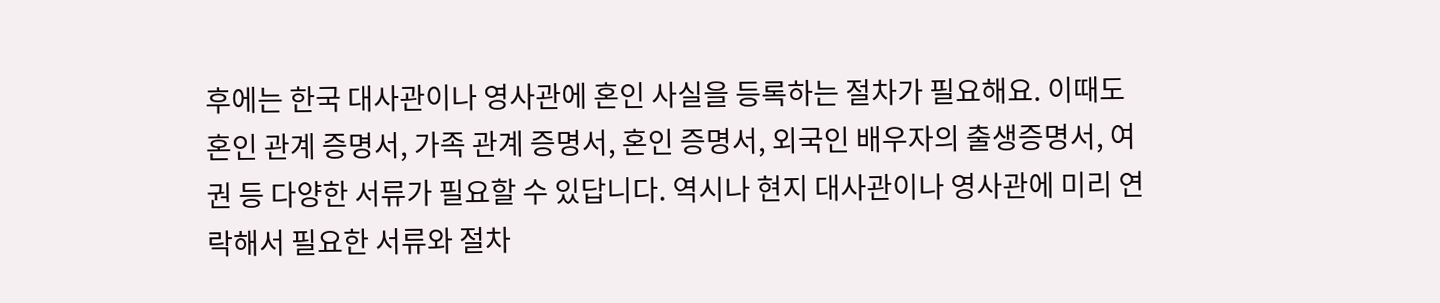후에는 한국 대사관이나 영사관에 혼인 사실을 등록하는 절차가 필요해요. 이때도 혼인 관계 증명서, 가족 관계 증명서, 혼인 증명서, 외국인 배우자의 출생증명서, 여권 등 다양한 서류가 필요할 수 있답니다. 역시나 현지 대사관이나 영사관에 미리 연락해서 필요한 서류와 절차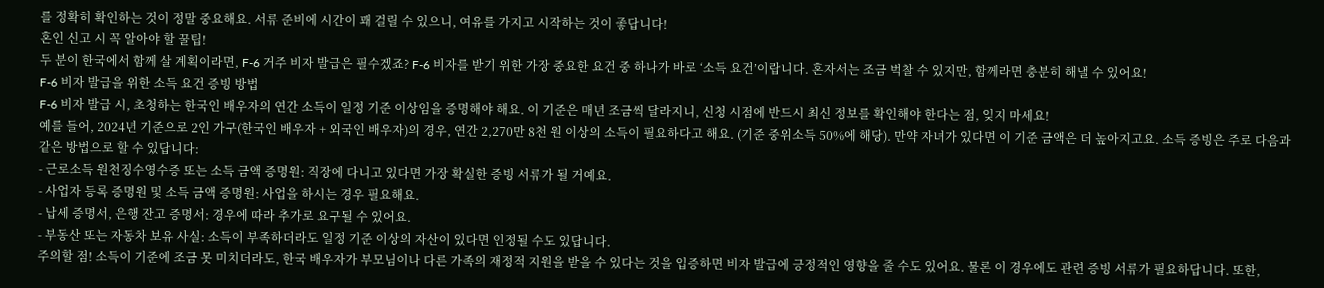를 정확히 확인하는 것이 정말 중요해요. 서류 준비에 시간이 꽤 걸릴 수 있으니, 여유를 가지고 시작하는 것이 좋답니다!
혼인 신고 시 꼭 알아야 할 꿀팁!
두 분이 한국에서 함께 살 계획이라면, F-6 거주 비자 발급은 필수겠죠? F-6 비자를 받기 위한 가장 중요한 요건 중 하나가 바로 ‘소득 요건’이랍니다. 혼자서는 조금 벅찰 수 있지만, 함께라면 충분히 해낼 수 있어요!
F-6 비자 발급을 위한 소득 요건 증빙 방법
F-6 비자 발급 시, 초청하는 한국인 배우자의 연간 소득이 일정 기준 이상임을 증명해야 해요. 이 기준은 매년 조금씩 달라지니, 신청 시점에 반드시 최신 정보를 확인해야 한다는 점, 잊지 마세요!
예를 들어, 2024년 기준으로 2인 가구(한국인 배우자 + 외국인 배우자)의 경우, 연간 2,270만 8천 원 이상의 소득이 필요하다고 해요. (기준 중위소득 50%에 해당). 만약 자녀가 있다면 이 기준 금액은 더 높아지고요. 소득 증빙은 주로 다음과 같은 방법으로 할 수 있답니다:
- 근로소득 원천징수영수증 또는 소득 금액 증명원: 직장에 다니고 있다면 가장 확실한 증빙 서류가 될 거예요.
- 사업자 등록 증명원 및 소득 금액 증명원: 사업을 하시는 경우 필요해요.
- 납세 증명서, 은행 잔고 증명서: 경우에 따라 추가로 요구될 수 있어요.
- 부동산 또는 자동차 보유 사실: 소득이 부족하더라도 일정 기준 이상의 자산이 있다면 인정될 수도 있답니다.
주의할 점! 소득이 기준에 조금 못 미치더라도, 한국 배우자가 부모님이나 다른 가족의 재정적 지원을 받을 수 있다는 것을 입증하면 비자 발급에 긍정적인 영향을 줄 수도 있어요. 물론 이 경우에도 관련 증빙 서류가 필요하답니다. 또한,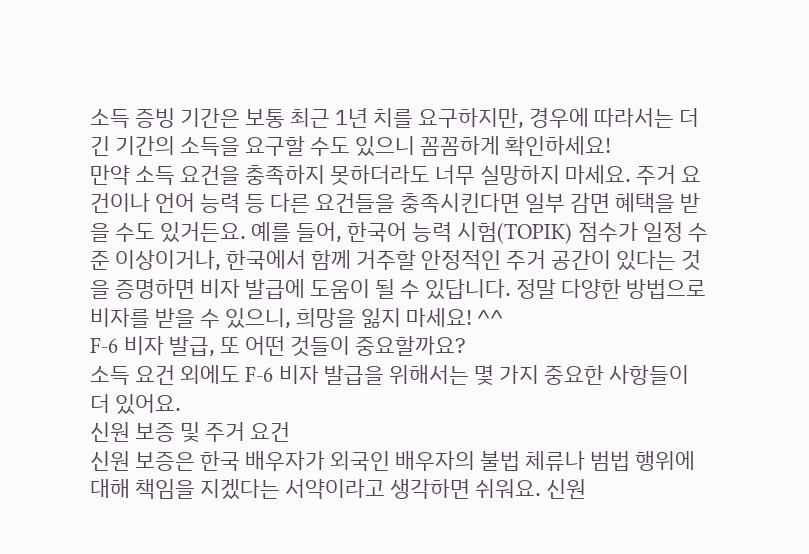소득 증빙 기간은 보통 최근 1년 치를 요구하지만, 경우에 따라서는 더 긴 기간의 소득을 요구할 수도 있으니 꼼꼼하게 확인하세요!
만약 소득 요건을 충족하지 못하더라도 너무 실망하지 마세요. 주거 요건이나 언어 능력 등 다른 요건들을 충족시킨다면 일부 감면 혜택을 받을 수도 있거든요. 예를 들어, 한국어 능력 시험(TOPIK) 점수가 일정 수준 이상이거나, 한국에서 함께 거주할 안정적인 주거 공간이 있다는 것을 증명하면 비자 발급에 도움이 될 수 있답니다. 정말 다양한 방법으로 비자를 받을 수 있으니, 희망을 잃지 마세요! ^^
F-6 비자 발급, 또 어떤 것들이 중요할까요?
소득 요건 외에도 F-6 비자 발급을 위해서는 몇 가지 중요한 사항들이 더 있어요.
신원 보증 및 주거 요건
신원 보증은 한국 배우자가 외국인 배우자의 불법 체류나 범법 행위에 대해 책임을 지겠다는 서약이라고 생각하면 쉬워요. 신원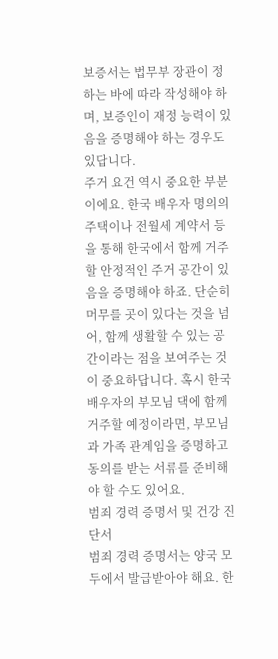보증서는 법무부 장관이 정하는 바에 따라 작성해야 하며, 보증인이 재정 능력이 있음을 증명해야 하는 경우도 있답니다.
주거 요건 역시 중요한 부분이에요. 한국 배우자 명의의 주택이나 전월세 계약서 등을 통해 한국에서 함께 거주할 안정적인 주거 공간이 있음을 증명해야 하죠. 단순히 머무를 곳이 있다는 것을 넘어, 함께 생활할 수 있는 공간이라는 점을 보여주는 것이 중요하답니다. 혹시 한국 배우자의 부모님 댁에 함께 거주할 예정이라면, 부모님과 가족 관계임을 증명하고 동의를 받는 서류를 준비해야 할 수도 있어요.
범죄 경력 증명서 및 건강 진단서
범죄 경력 증명서는 양국 모두에서 발급받아야 해요. 한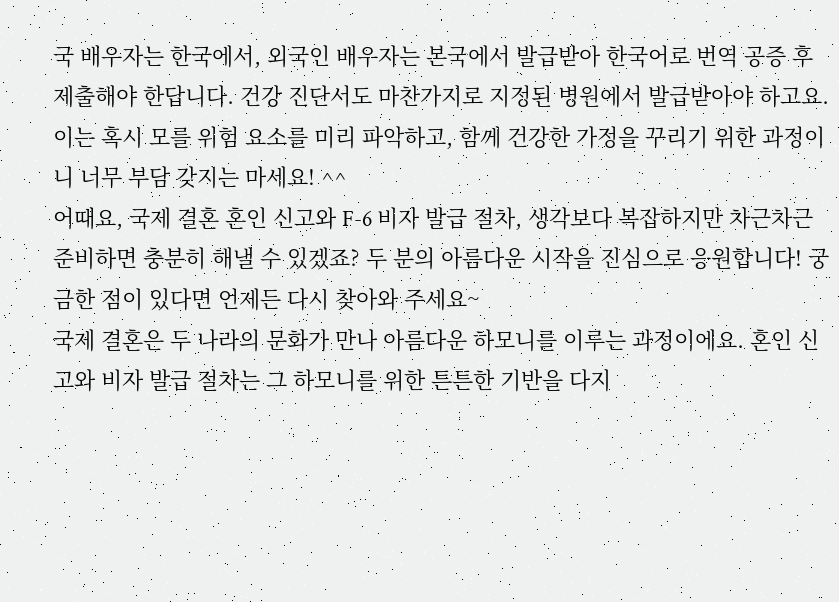국 배우자는 한국에서, 외국인 배우자는 본국에서 발급받아 한국어로 번역 공증 후 제출해야 한답니다. 건강 진단서도 마찬가지로 지정된 병원에서 발급받아야 하고요. 이는 혹시 모를 위험 요소를 미리 파악하고, 함께 건강한 가정을 꾸리기 위한 과정이니 너무 부담 갖지는 마세요! ^^
어때요, 국제 결혼 혼인 신고와 F-6 비자 발급 절차, 생각보다 복잡하지만 차근차근 준비하면 충분히 해낼 수 있겠죠? 두 분의 아름다운 시작을 진심으로 응원합니다! 궁금한 점이 있다면 언제든 다시 찾아와 주세요~
국제 결혼은 두 나라의 문화가 만나 아름다운 하모니를 이루는 과정이에요. 혼인 신고와 비자 발급 절차는 그 하모니를 위한 튼튼한 기반을 다지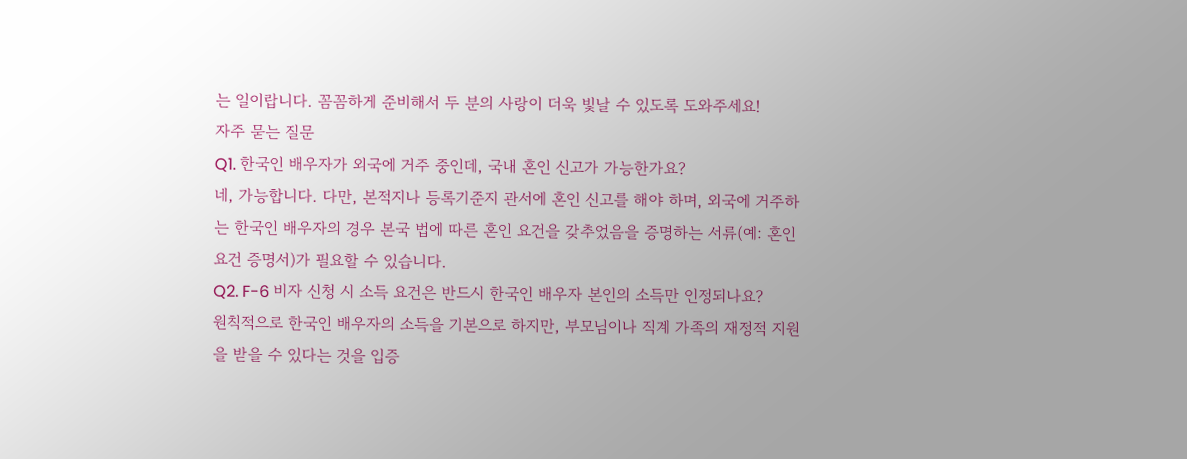는 일이랍니다. 꼼꼼하게 준비해서 두 분의 사랑이 더욱 빛날 수 있도록 도와주세요!
자주 묻는 질문
Q1. 한국인 배우자가 외국에 거주 중인데, 국내 혼인 신고가 가능한가요?
네, 가능합니다. 다만, 본적지나 등록기준지 관서에 혼인 신고를 해야 하며, 외국에 거주하는 한국인 배우자의 경우 본국 법에 따른 혼인 요건을 갖추었음을 증명하는 서류(예: 혼인 요건 증명서)가 필요할 수 있습니다.
Q2. F-6 비자 신청 시 소득 요건은 반드시 한국인 배우자 본인의 소득만 인정되나요?
원칙적으로 한국인 배우자의 소득을 기본으로 하지만, 부모님이나 직계 가족의 재정적 지원을 받을 수 있다는 것을 입증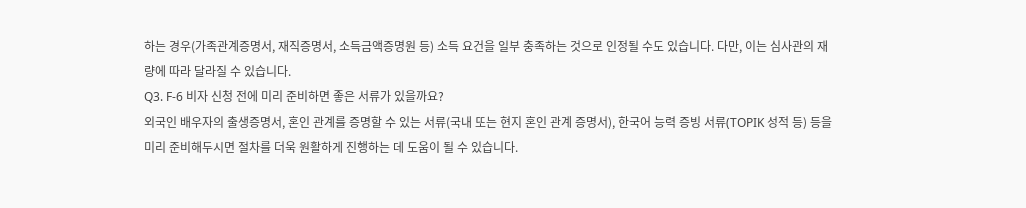하는 경우(가족관계증명서, 재직증명서, 소득금액증명원 등) 소득 요건을 일부 충족하는 것으로 인정될 수도 있습니다. 다만, 이는 심사관의 재량에 따라 달라질 수 있습니다.
Q3. F-6 비자 신청 전에 미리 준비하면 좋은 서류가 있을까요?
외국인 배우자의 출생증명서, 혼인 관계를 증명할 수 있는 서류(국내 또는 현지 혼인 관계 증명서), 한국어 능력 증빙 서류(TOPIK 성적 등) 등을 미리 준비해두시면 절차를 더욱 원활하게 진행하는 데 도움이 될 수 있습니다.